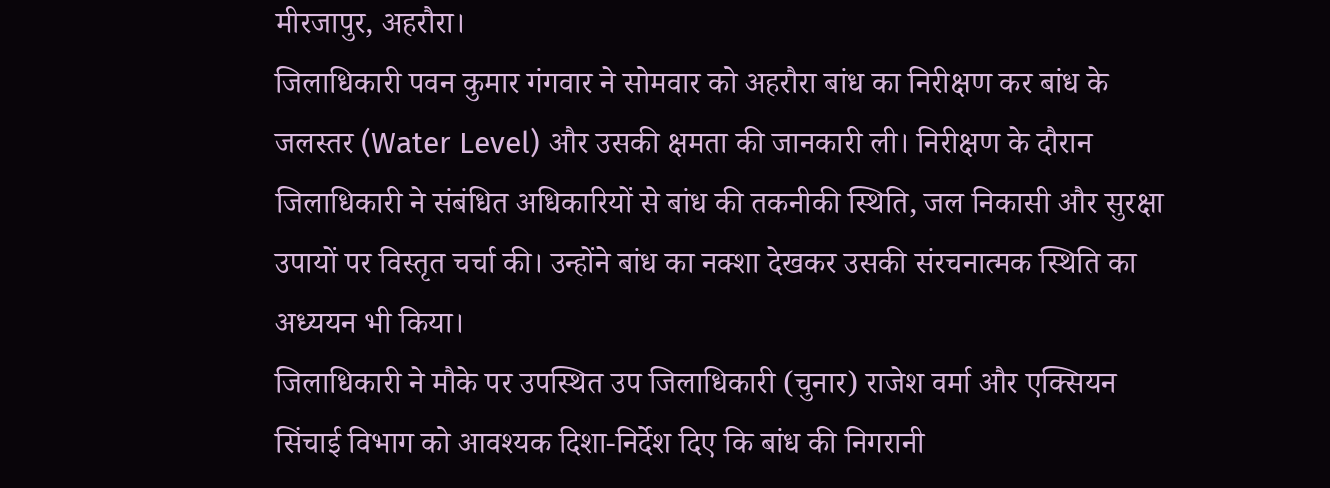मीरजापुर, अहरौरा।
जिलाधिकारी पवन कुमार गंगवार ने सोमवार को अहरौरा बांध का निरीक्षण कर बांध के जलस्तर (Water Level) और उसकी क्षमता की जानकारी ली। निरीक्षण के दौरान जिलाधिकारी ने संबंधित अधिकारियों से बांध की तकनीकी स्थिति, जल निकासी और सुरक्षा उपायों पर विस्तृत चर्चा की। उन्होंने बांध का नक्शा देखकर उसकी संरचनात्मक स्थिति का अध्ययन भी किया।
जिलाधिकारी ने मौके पर उपस्थित उप जिलाधिकारी (चुनार) राजेश वर्मा और एक्सियन सिंचाई विभाग को आवश्यक दिशा-निर्देश दिए कि बांध की निगरानी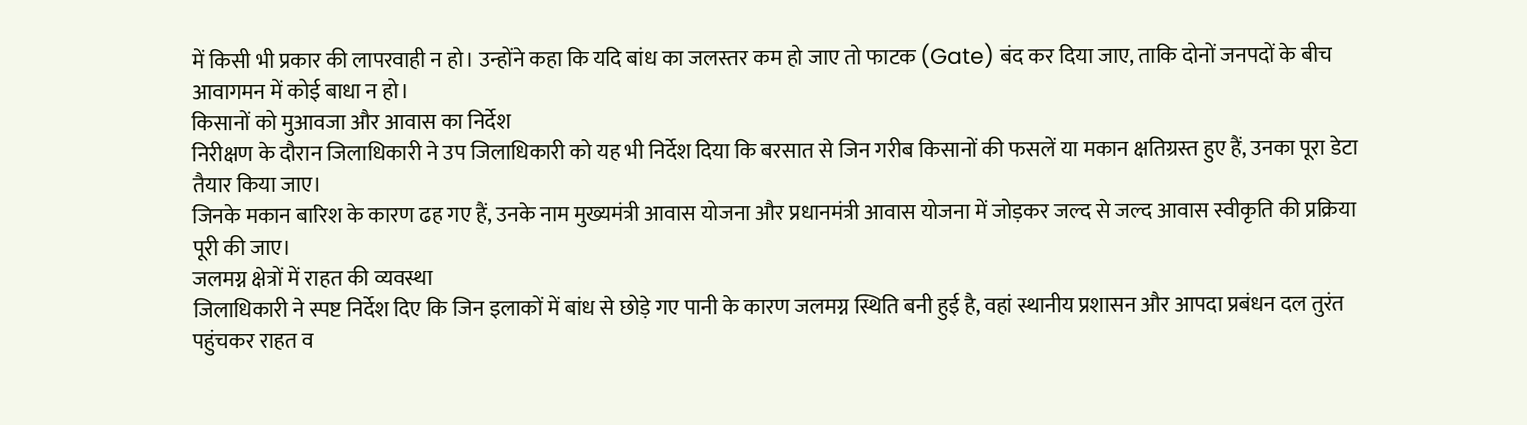में किसी भी प्रकार की लापरवाही न हो। उन्होंने कहा कि यदि बांध का जलस्तर कम हो जाए तो फाटक (Gate) बंद कर दिया जाए, ताकि दोनों जनपदों के बीच आवागमन में कोई बाधा न हो।
किसानों को मुआवजा और आवास का निर्देश
निरीक्षण के दौरान जिलाधिकारी ने उप जिलाधिकारी को यह भी निर्देश दिया कि बरसात से जिन गरीब किसानों की फसलें या मकान क्षतिग्रस्त हुए हैं, उनका पूरा डेटा तैयार किया जाए।
जिनके मकान बारिश के कारण ढह गए हैं, उनके नाम मुख्यमंत्री आवास योजना और प्रधानमंत्री आवास योजना में जोड़कर जल्द से जल्द आवास स्वीकृति की प्रक्रिया पूरी की जाए।
जलमग्न क्षेत्रों में राहत की व्यवस्था
जिलाधिकारी ने स्पष्ट निर्देश दिए कि जिन इलाकों में बांध से छोड़े गए पानी के कारण जलमग्न स्थिति बनी हुई है, वहां स्थानीय प्रशासन और आपदा प्रबंधन दल तुरंत पहुंचकर राहत व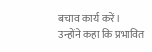बचाव कार्य करें।
उन्होंने कहा कि प्रभावित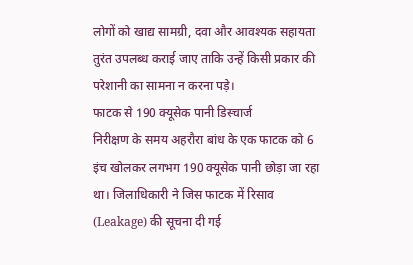लोगों को खाद्य सामग्री, दवा और आवश्यक सहायता तुरंत उपलब्ध कराई जाए ताकि उन्हें किसी प्रकार की परेशानी का सामना न करना पड़े।
फाटक से 190 क्यूसेक पानी डिस्चार्ज
निरीक्षण के समय अहरौरा बांध के एक फाटक को 6 इंच खोलकर लगभग 190 क्यूसेक पानी छोड़ा जा रहा था। जिलाधिकारी ने जिस फाटक में रिसाव (Leakage) की सूचना दी गई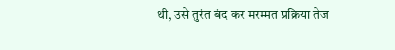थी, उसे तुरंत बंद कर मरम्मत प्रक्रिया तेज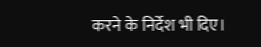करने के निर्देश भी दिए।